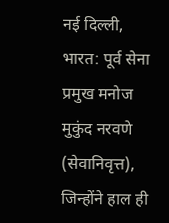नई दिल्ली, भारत: पूर्व सेना प्रमुख मनोज मुकुंद नरवणे (सेवानिवृत्त), जिन्होंने हाल ही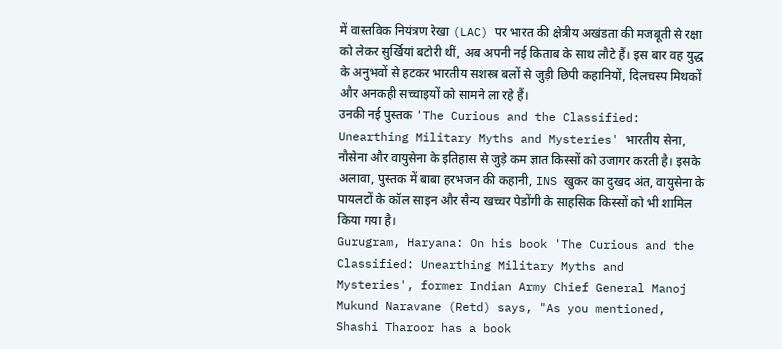में वास्तविक नियंत्रण रेखा (LAC) पर भारत की क्षेत्रीय अखंडता की मजबूती से रक्षा को लेकर सुर्खियां बटोरी थीं, अब अपनी नई किताब के साथ लौटे हैं। इस बार वह युद्ध के अनुभवों से हटकर भारतीय सशस्त्र बलों से जुड़ी छिपी कहानियों, दिलचस्प मिथकों और अनकही सच्चाइयों को सामने ला रहे हैं।
उनकी नई पुस्तक 'The Curious and the Classified: Unearthing Military Myths and Mysteries' भारतीय सेना, नौसेना और वायुसेना के इतिहास से जुड़े कम ज्ञात किस्सों को उजागर करती है। इसके अलावा, पुस्तक में बाबा हरभजन की कहानी, INS खुकर का दुखद अंत, वायुसेना के पायलटों के कॉल साइन और सैन्य खच्चर पेडोंगी के साहसिक किस्सों को भी शामिल किया गया है।
Gurugram, Haryana: On his book 'The Curious and the Classified: Unearthing Military Myths and Mysteries', former Indian Army Chief General Manoj Mukund Naravane (Retd) says, "As you mentioned, Shashi Tharoor has a book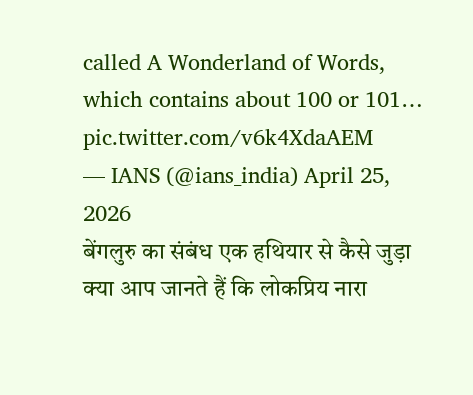called A Wonderland of Words, which contains about 100 or 101… pic.twitter.com/v6k4XdaAEM
— IANS (@ians_india) April 25, 2026
बेंगलुरु का संबंध एक हथियार से कैसे जुड़ा
क्या आप जानते हैं कि लोकप्रिय नारा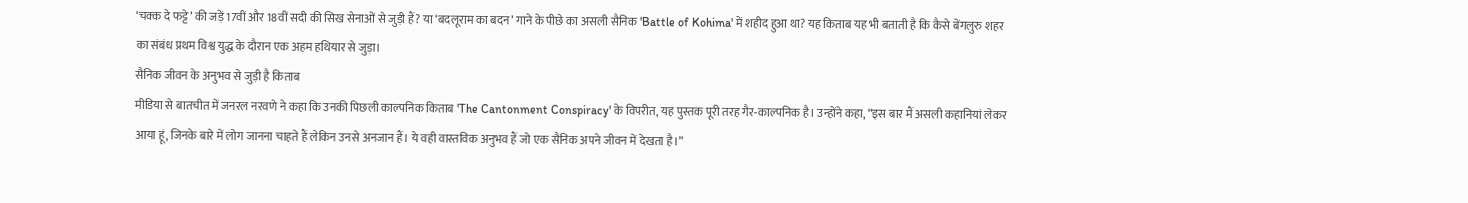‘चक्क दे फट्टे’ की जड़ें 17वीं और 18वीं सदी की सिख सेनाओं से जुड़ी हैं? या ‘बदलूराम का बदन’ गाने के पीछे का असली सैनिक 'Battle of Kohima' में शहीद हुआ था? यह किताब यह भी बताती है कि कैसे बेंगलुरु शहर का संबंध प्रथम विश्व युद्ध के दौरान एक अहम हथियार से जुड़ा।
सैनिक जीवन के अनुभव से जुड़ी है किताब
मीडिया से बातचीत में जनरल नरवणे ने कहा कि उनकी पिछली काल्पनिक किताब 'The Cantonment Conspiracy' के विपरीत, यह पुस्तक पूरी तरह गैर-काल्पनिक है। उन्होंने कहा, “इस बार मैं असली कहानियां लेकर आया हूं, जिनके बारे में लोग जानना चाहते हैं लेकिन उनसे अनजान हैं। ये वही वास्तविक अनुभव हैं जो एक सैनिक अपने जीवन में देखता है।”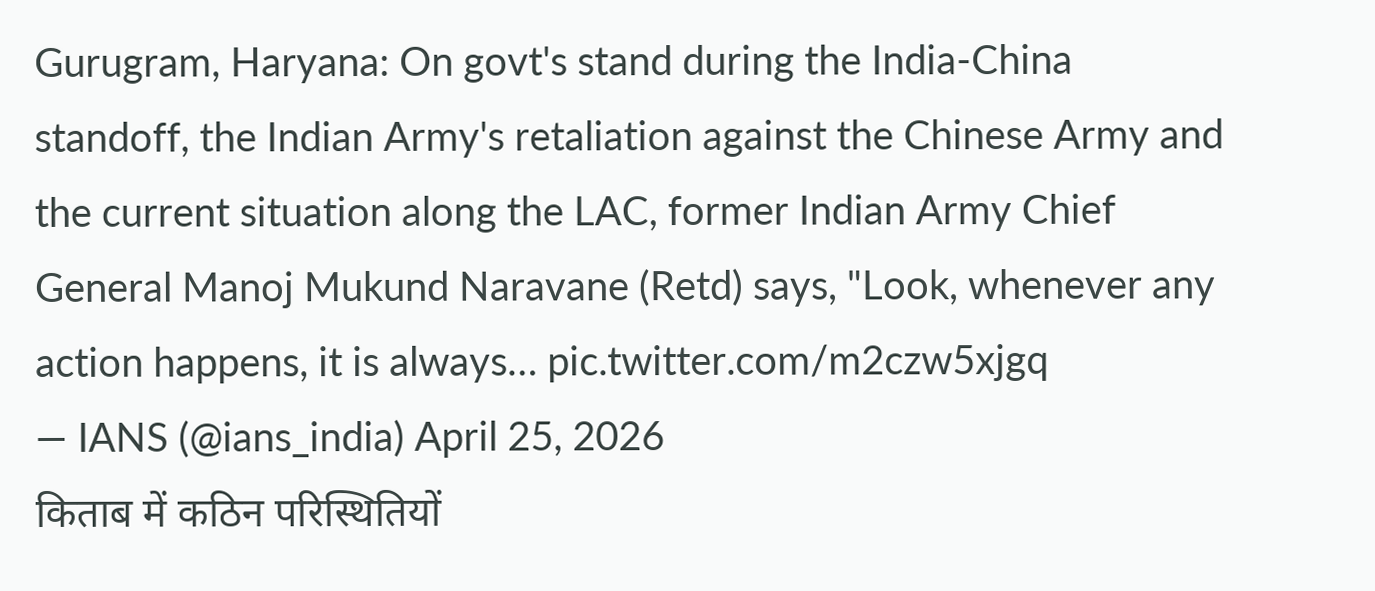Gurugram, Haryana: On govt's stand during the India-China standoff, the Indian Army's retaliation against the Chinese Army and the current situation along the LAC, former Indian Army Chief General Manoj Mukund Naravane (Retd) says, "Look, whenever any action happens, it is always… pic.twitter.com/m2czw5xjgq
— IANS (@ians_india) April 25, 2026
किताब में कठिन परिस्थितियों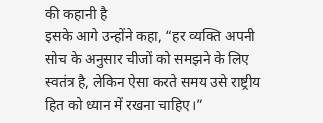की कहानी है
इसके आगे उन्होंने कहा, “हर व्यक्ति अपनी सोच के अनुसार चीजों को समझने के लिए स्वतंत्र है, लेकिन ऐसा करते समय उसे राष्ट्रीय हित को ध्यान में रखना चाहिए।”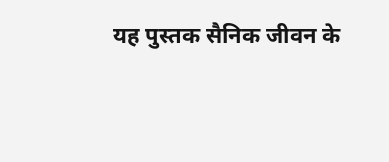यह पुस्तक सैनिक जीवन के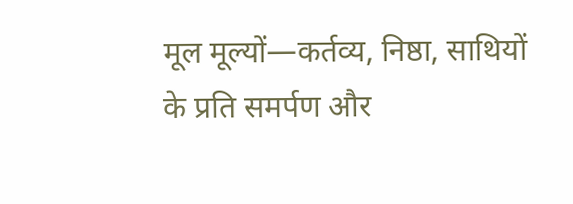मूल मूल्यों—कर्तव्य, निष्ठा, साथियों के प्रति समर्पण और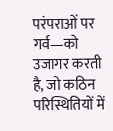परंपराओं पर गर्व—को उजागर करती है, जो कठिन परिस्थितियों में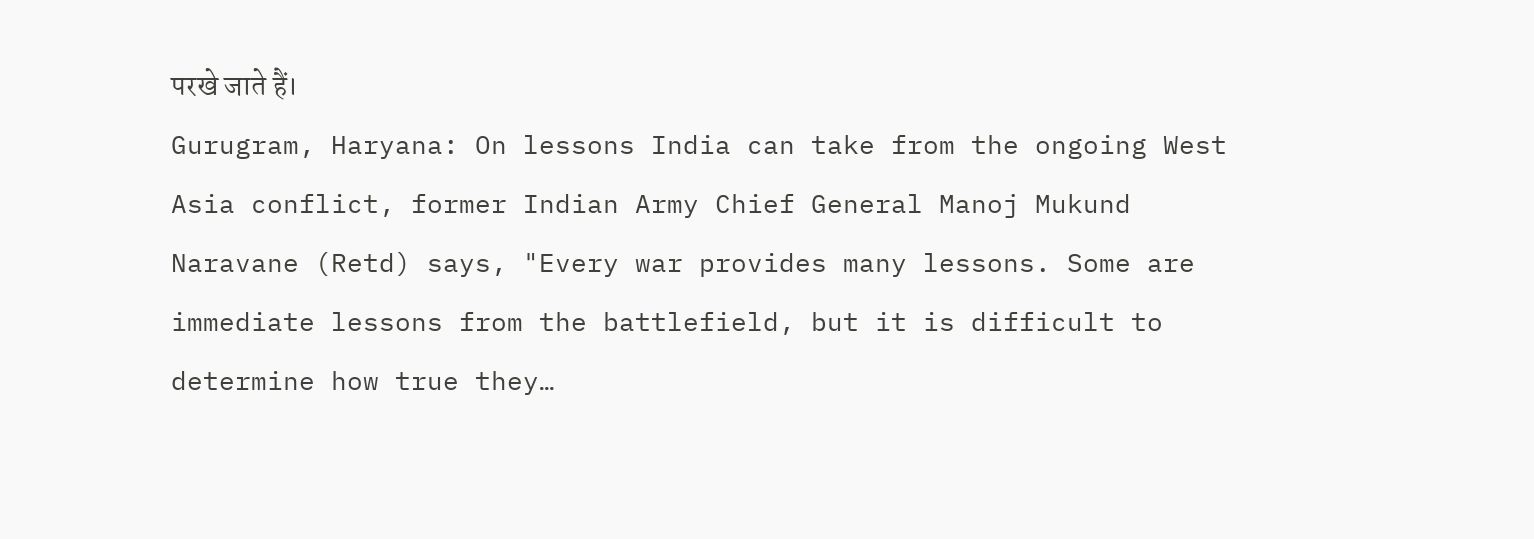परखे जाते हैं।
Gurugram, Haryana: On lessons India can take from the ongoing West Asia conflict, former Indian Army Chief General Manoj Mukund Naravane (Retd) says, "Every war provides many lessons. Some are immediate lessons from the battlefield, but it is difficult to determine how true they…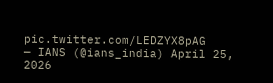pic.twitter.com/LEDZYX8pAG
— IANS (@ians_india) April 25, 2026